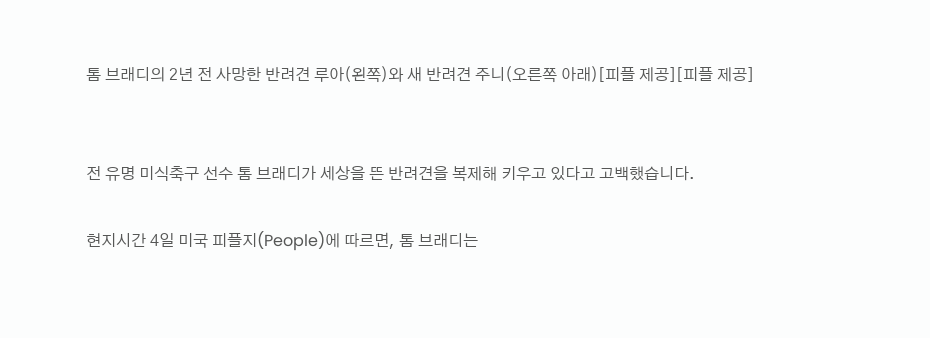톰 브래디의 2년 전 사망한 반려견 루아(왼쪽)와 새 반려견 주니(오른쪽 아래)[피플 제공][피플 제공]


전 유명 미식축구 선수 톰 브래디가 세상을 뜬 반려견을 복제해 키우고 있다고 고백했습니다.

현지시간 4일 미국 피플지(People)에 따르면, 톰 브래디는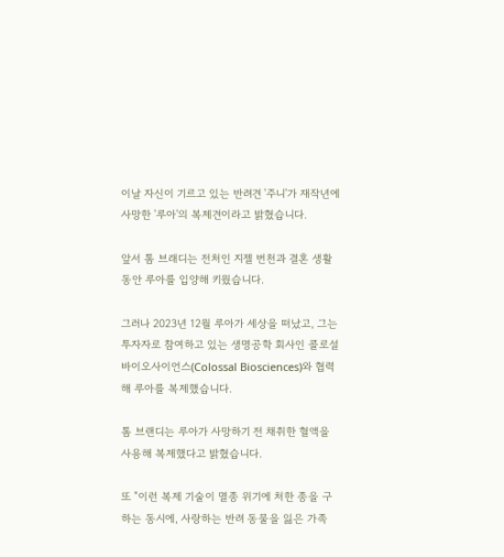이날 자신이 기르고 있는 반려견 '주니'가 재작년에 사망한 '루아'의 복제견이라고 밝혔습니다.

앞서 톰 브래디는 전처인 지젤 번천과 결혼 생활 동안 루아를 입양해 키웠습니다.

그러나 2023년 12월 루아가 세상을 떠났고, 그는 투자자로 참여하고 있는 생명공학 회사인 콜로설 바이오사이언스(Colossal Biosciences)와 협력해 루아를 복제했습니다.

톰 브랜디는 루아가 사망하기 전 채취한 혈액을 사용해 복제했다고 밝혔습니다.

또 "이런 복제 기술이 멸종 위기에 처한 종을 구하는 동시에, 사랑하는 반려 동물을 잃은 가족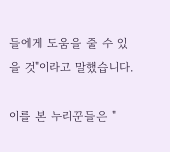들에게 도움을 줄 수 있을 것"이라고 말했습니다.

이를 본 누리꾼들은 "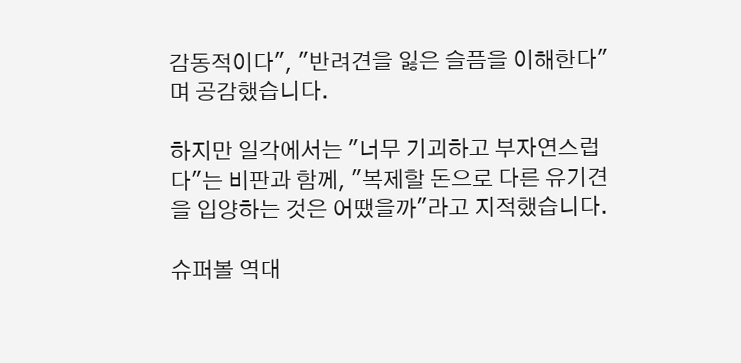감동적이다", "반려견을 잃은 슬픔을 이해한다"며 공감했습니다.

하지만 일각에서는 "너무 기괴하고 부자연스럽다"는 비판과 함께, "복제할 돈으로 다른 유기견을 입양하는 것은 어땠을까"라고 지적했습니다.

슈퍼볼 역대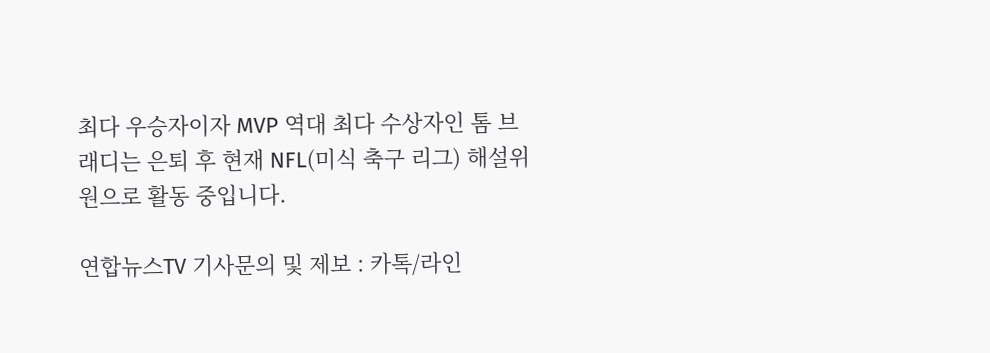최다 우승자이자 MVP 역대 최다 수상자인 톰 브래디는 은퇴 후 현재 NFL(미식 축구 리그) 해설위원으로 활동 중입니다.

연합뉴스TV 기사문의 및 제보 : 카톡/라인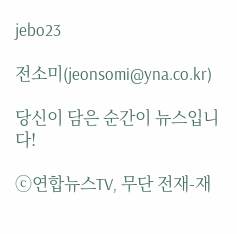jebo23

전소미(jeonsomi@yna.co.kr)

당신이 담은 순간이 뉴스입니다!

ⓒ연합뉴스TV, 무단 전재-재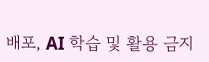배포, AI 학습 및 활용 금지